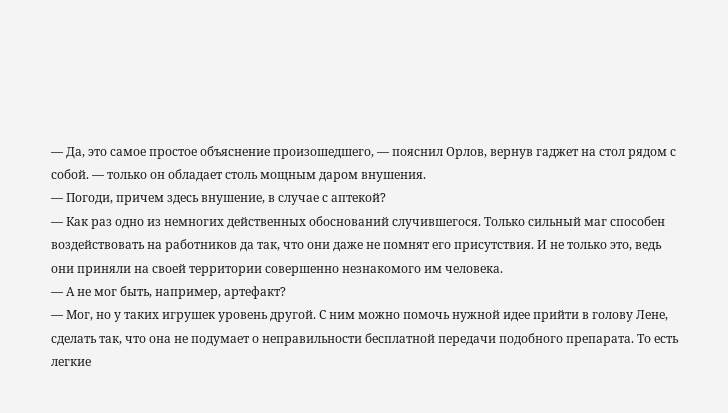— Да, это самое простое объяснение произошедшего, — пояснил Орлов, вернув гаджет на стол рядом с собой. — только он обладает столь мощным даром внушения.
— Погоди, причем здесь внушение, в случае с аптекой?
— Как раз одно из немногих действенных обоснований случившегося. Только сильный маг способен воздействовать на работников да так, что они даже не помнят его присутствия. И не только это, ведь они приняли на своей территории совершенно незнакомого им человека.
— А не мог быть, например, артефакт?
— Мог, но у таких игрушек уровень другой. С ним можно помочь нужной идее прийти в голову Лене, сделать так, что она не подумает о неправильности бесплатной передачи подобного препарата. То есть легкие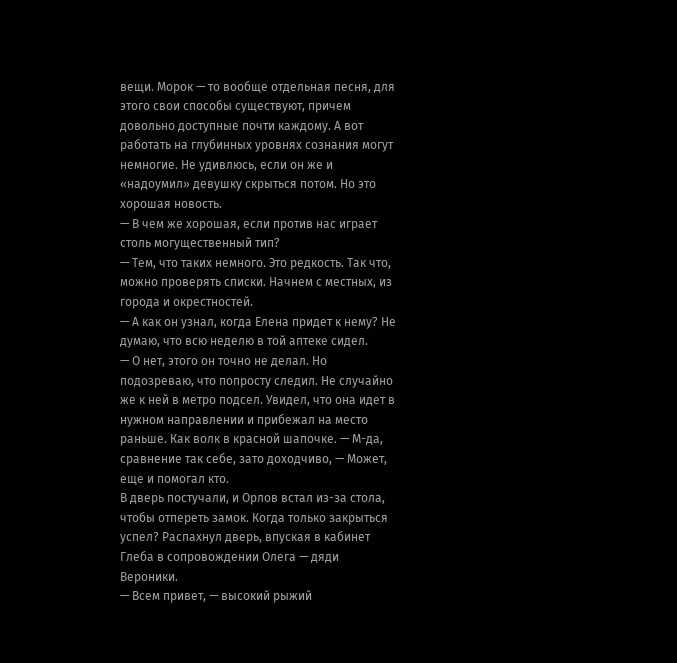вещи. Морок — то вообще отдельная песня, для этого свои способы существуют, причем довольно доступные почти каждому. А вот работать на глубинных уровнях сознания могут немногие. Не удивлюсь, если он же и «надоумил» девушку скрыться потом. Но это хорошая новость.
— В чем же хорошая, если против нас играет столь могущественный тип?
— Тем, что таких немного. Это редкость. Так что, можно проверять списки. Начнем с местных, из города и окрестностей.
— А как он узнал, когда Елена придет к нему? Не думаю, что всю неделю в той аптеке сидел.
— О нет, этого он точно не делал. Но подозреваю, что попросту следил. Не случайно же к ней в метро подсел. Увидел, что она идет в нужном направлении и прибежал на место раньше. Как волк в красной шапочке. — М-да, сравнение так себе, зато доходчиво, — Может, еще и помогал кто.
В дверь постучали, и Орлов встал из-за стола, чтобы отпереть замок. Когда только закрыться успел? Распахнул дверь, впуская в кабинет Глеба в сопровождении Олега — дяди Вероники.
— Всем привет, — высокий рыжий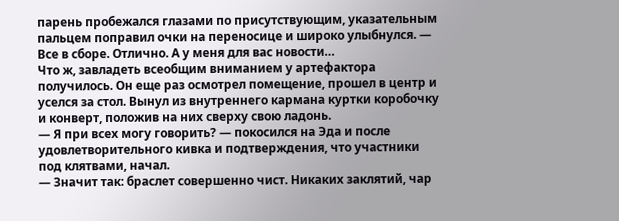парень пробежался глазами по присутствующим, указательным пальцем поправил очки на переносице и широко улыбнулся. — Все в сборе. Отлично. А у меня для вас новости…
Что ж, завладеть всеобщим вниманием у артефактора получилось. Он еще раз осмотрел помещение, прошел в центр и уселся за стол. Вынул из внутреннего кармана куртки коробочку и конверт, положив на них сверху свою ладонь.
— Я при всех могу говорить? — покосился на Эда и после удовлетворительного кивка и подтверждения, что участники под клятвами, начал.
— Значит так: браслет совершенно чист. Никаких заклятий, чар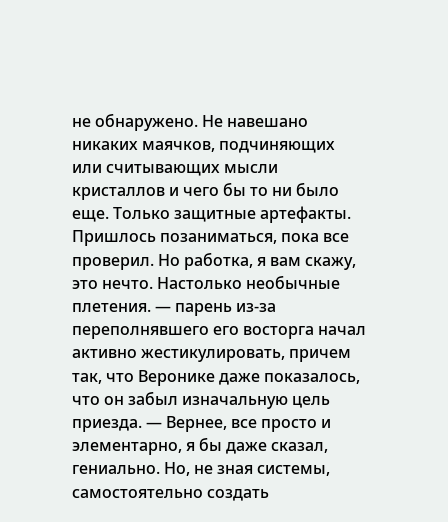не обнаружено. Не навешано никаких маячков, подчиняющих или считывающих мысли кристаллов и чего бы то ни было еще. Только защитные артефакты. Пришлось позаниматься, пока все проверил. Но работка, я вам скажу, это нечто. Настолько необычные плетения. — парень из-за переполнявшего его восторга начал активно жестикулировать, причем так, что Веронике даже показалось, что он забыл изначальную цель приезда. — Вернее, все просто и элементарно, я бы даже сказал, гениально. Но, не зная системы, самостоятельно создать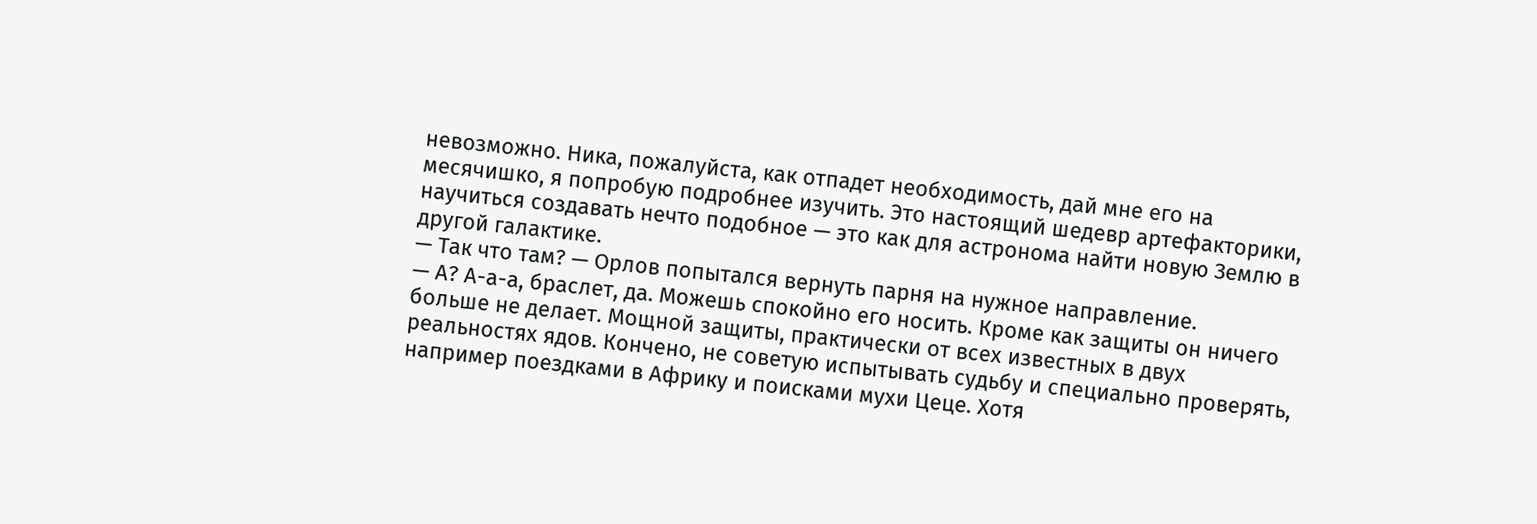невозможно. Ника, пожалуйста, как отпадет необходимость, дай мне его на месячишко, я попробую подробнее изучить. Это настоящий шедевр артефакторики, научиться создавать нечто подобное — это как для астронома найти новую Землю в другой галактике.
— Так что там? — Орлов попытался вернуть парня на нужное направление.
— А? А-а-а, браслет, да. Можешь спокойно его носить. Кроме как защиты он ничего больше не делает. Мощной защиты, практически от всех известных в двух реальностях ядов. Кончено, не советую испытывать судьбу и специально проверять, например поездками в Африку и поисками мухи Цеце. Хотя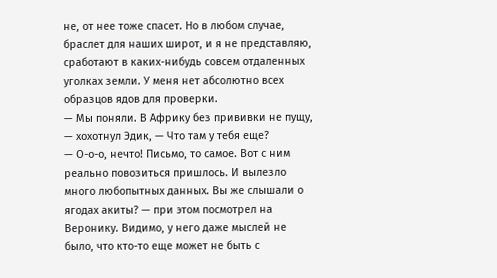не, от нее тоже спасет. Но в любом случае, браслет для наших широт, и я не представляю, сработают в каких-нибудь совсем отдаленных уголках земли. У меня нет абсолютно всех образцов ядов для проверки.
— Мы поняли. В Африку без прививки не пущу, — хохотнул Эдик, — Что там у тебя еще?
— О-о-о, нечто! Письмо, то самое. Вот с ним реально повозиться пришлось. И вылезло много любопытных данных. Вы же слышали о ягодах акиты? — при этом посмотрел на Веронику. Видимо, у него даже мыслей не было, что кто-то еще может не быть с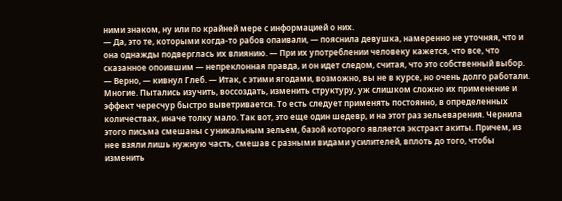ними знаком, ну или по крайней мере с информацией о них.
— Да, это те, которыми когда-то рабов опаивали, — пояснила девушка, намеренно не уточняя, что и она однажды подверглась их влиянию. — При их употреблении человеку кажется, что все, что сказанное опоившим — непреклонная правда, и он идет следом, считая, что это собственный выбор.
— Верно, — кивнул Глеб. — Итак, с этими ягодами, возможно, вы не в курсе, но очень долго работали. Многие. Пытались изучить, воссоздать, изменить структуру, уж слишком сложно их применение и эффект чересчур быстро выветривается. То есть следует применять постоянно, в определенных количествах, иначе толку мало. Так вот, это еще один шедевр, и на этот раз зельеварения. Чернила этого письма смешаны с уникальным зельем, базой которого является экстракт акиты. Причем, из нее взяли лишь нужную часть, смешав с разными видами усилителей, вплоть до того, чтобы изменить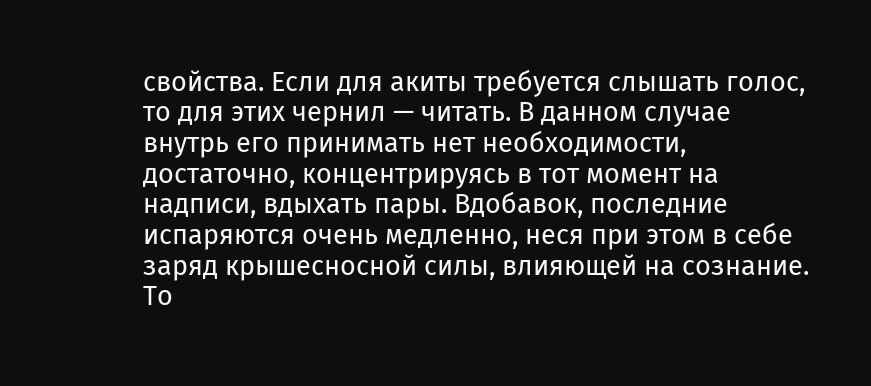свойства. Если для акиты требуется слышать голос, то для этих чернил — читать. В данном случае внутрь его принимать нет необходимости, достаточно, концентрируясь в тот момент на надписи, вдыхать пары. Вдобавок, последние испаряются очень медленно, неся при этом в себе заряд крышесносной силы, влияющей на сознание. То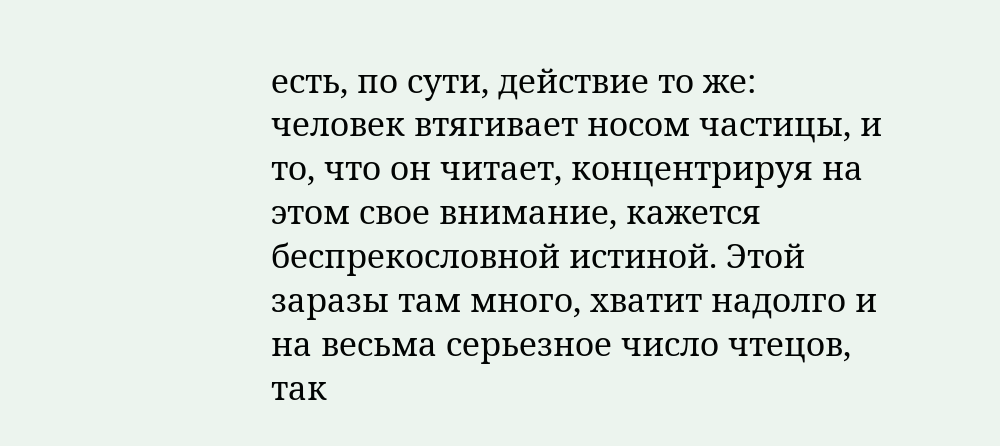есть, по сути, действие то же: человек втягивает носом частицы, и то, что он читает, концентрируя на этом свое внимание, кажется беспрекословной истиной. Этой заразы там много, хватит надолго и на весьма серьезное число чтецов, так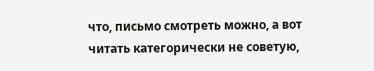что, письмо смотреть можно, а вот читать категорически не советую,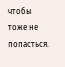чтобы тоже не попасться.